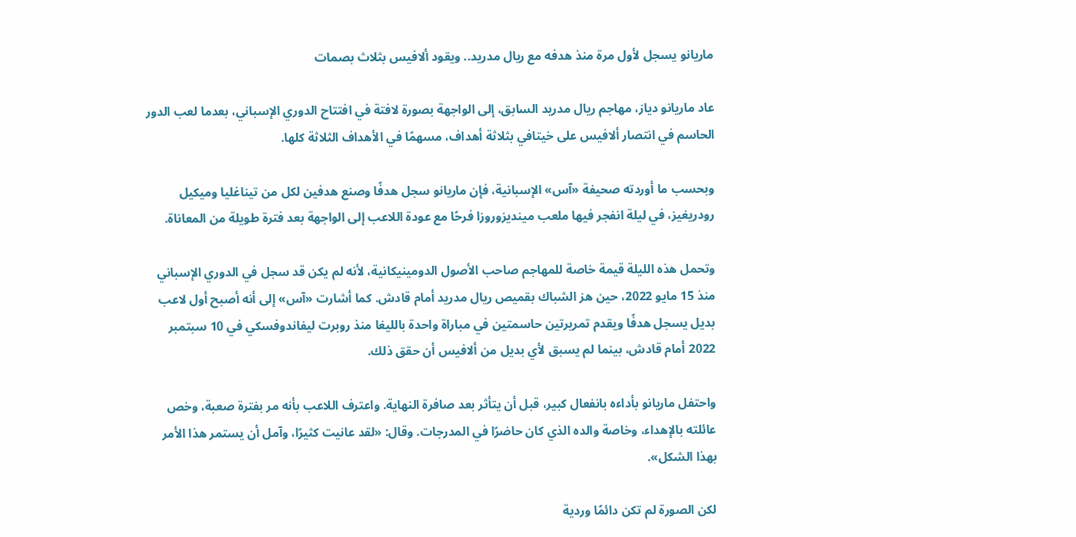ماريانو يسجل لأول مرة منذ هدفه مع ريال مدريد.. ويقود ألافيس بثلاث بصمات

عاد ماريانو دياز، مهاجم ريال مدريد السابق، إلى الواجهة بصورة لافتة في افتتاح الدوري الإسباني، بعدما لعب الدور الحاسم في انتصار ألافيس على خيتافي بثلاثة أهداف، مسهمًا في الأهداف الثلاثة كلها.

وبحسب ما أوردته صحيفة «آس» الإسبانية، فإن ماريانو سجل هدفًا وصنع هدفين لكل من تيناغليا وميكيل رودريغيز، في ليلة انفجر فيها ملعب مينديزوروزا فرحًا مع عودة اللاعب إلى الواجهة بعد فترة طويلة من المعاناة.

وتحمل هذه الليلة قيمة خاصة للمهاجم صاحب الأصول الدومينيكانية، لأنه لم يكن قد سجل في الدوري الإسباني منذ 15 مايو 2022، حين هز الشباك بقميص ريال مدريد أمام قادش. كما أشارت «آس» إلى أنه أصبح أول لاعب بديل يسجل هدفًا ويقدم تمريرتين حاسمتين في مباراة واحدة بالليغا منذ روبرت ليفاندوفسكي في 10 سبتمبر 2022 أمام قادش، بينما لم يسبق لأي بديل من ألافيس أن حقق ذلك.

واحتفل ماريانو بأداءه بانفعال كبير، قبل أن يتأثر بعد صافرة النهاية. واعترف اللاعب بأنه مر بفترة صعبة، وخص عائلته بالإهداء، وخاصة والده الذي كان حاضرًا في المدرجات. وقال: «لقد عانيت كثيرًا، وآمل أن يستمر هذا الأمر بهذا الشكل».

لكن الصورة لم تكن دائمًا وردية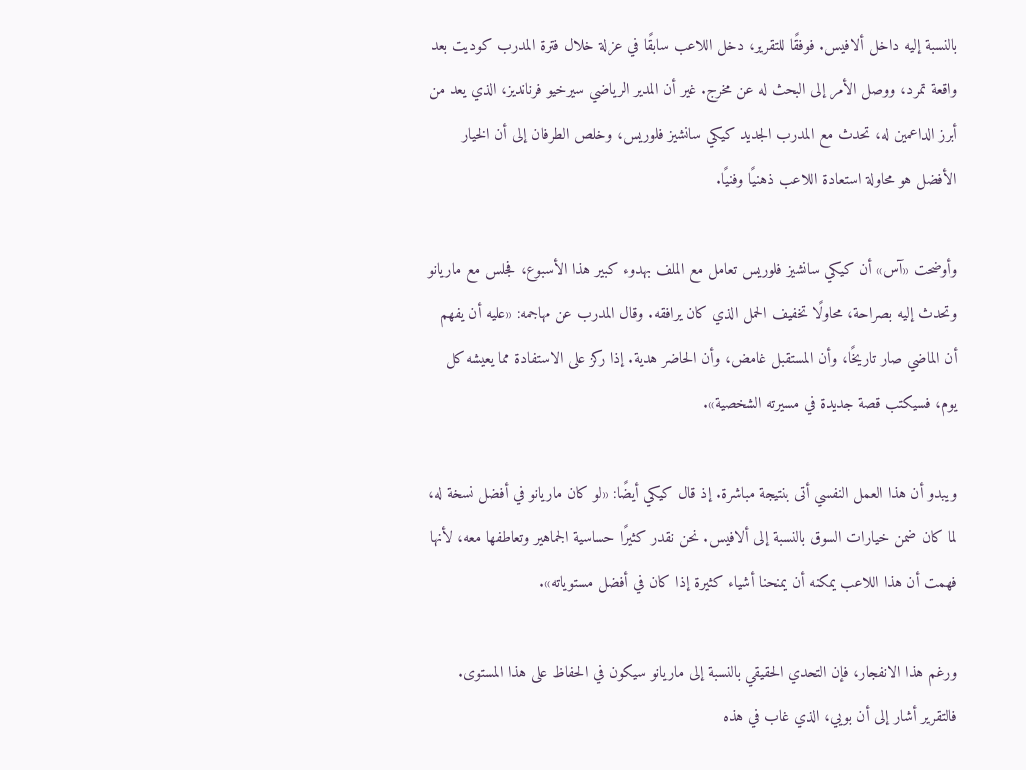بالنسبة إليه داخل ألافيس. فوفقًا للتقرير، دخل اللاعب سابقًا في عزلة خلال فترة المدرب كوديت بعد واقعة تمرد، ووصل الأمر إلى البحث له عن مخرج. غير أن المدير الرياضي سيرخيو فرنانديز، الذي يعد من أبرز الداعمين له، تحدث مع المدرب الجديد كيكي سانشيز فلوريس، وخلص الطرفان إلى أن الخيار الأفضل هو محاولة استعادة اللاعب ذهنيًا وفنيًا.

وأوضحت «آس» أن كيكي سانشيز فلوريس تعامل مع الملف بهدوء كبير هذا الأسبوع، فجلس مع ماريانو وتحدث إليه بصراحة، محاولًا تخفيف الحمل الذي كان يرافقه. وقال المدرب عن مهاجمه: «عليه أن يفهم أن الماضي صار تاريخًا، وأن المستقبل غامض، وأن الحاضر هدية. إذا ركز على الاستفادة مما يعيشه كل يوم، فسيكتب قصة جديدة في مسيرته الشخصية».

ويبدو أن هذا العمل النفسي أتى بنتيجة مباشرة. إذ قال كيكي أيضًا: «لو كان ماريانو في أفضل نسخة له، لما كان ضمن خيارات السوق بالنسبة إلى ألافيس. نحن نقدر كثيرًا حساسية الجماهير وتعاطفها معه، لأنها فهمت أن هذا اللاعب يمكنه أن يمنحنا أشياء كثيرة إذا كان في أفضل مستوياته».

ورغم هذا الانفجار، فإن التحدي الحقيقي بالنسبة إلى ماريانو سيكون في الحفاظ على هذا المستوى. فالتقرير أشار إلى أن بويي، الذي غاب في هذه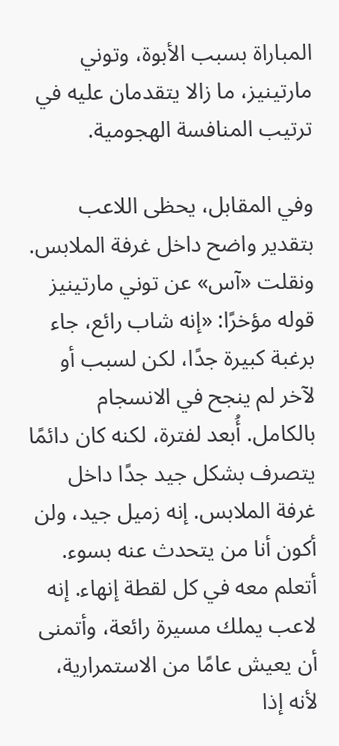المباراة بسبب الأبوة، وتوني مارتينيز، ما زالا يتقدمان عليه في ترتيب المنافسة الهجومية.

وفي المقابل، يحظى اللاعب بتقدير واضح داخل غرفة الملابس. ونقلت «آس» عن توني مارتينيز قوله مؤخرًا: «إنه شاب رائع، جاء برغبة كبيرة جدًا، لكن لسبب أو لآخر لم ينجح في الانسجام بالكامل. أُبعد لفترة، لكنه كان دائمًا يتصرف بشكل جيد جدًا داخل غرفة الملابس. إنه زميل جيد، ولن أكون أنا من يتحدث عنه بسوء. أتعلم معه في كل لقطة إنهاء. إنه لاعب يملك مسيرة رائعة، وأتمنى أن يعيش عامًا من الاستمرارية، لأنه إذا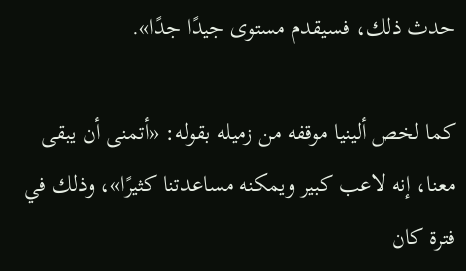حدث ذلك، فسيقدم مستوى جيدًا جدًا».

كما لخص ألينيا موقفه من زميله بقوله: «أتمنى أن يبقى معنا، إنه لاعب كبير ويمكنه مساعدتنا كثيرًا»، وذلك في فترة كان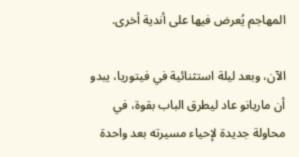المهاجم يُعرض فيها على أندية أخرى.

الآن، وبعد ليلة استثنائية في فيتوريا، يبدو أن ماريانو عاد ليطرق الباب بقوة، في محاولة جديدة لإحياء مسيرته بعد واحدة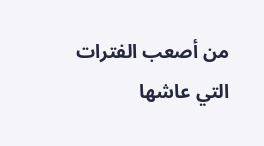من أصعب الفترات التي عاشها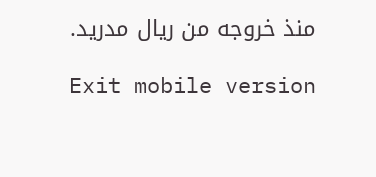منذ خروجه من ريال مدريد.

Exit mobile version